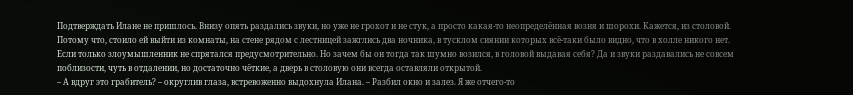Подтверждать Илане не пришлось. Внизу опять раздались звуки, но уже не грохот и не стук, а просто какая-то неопределённая возня и шорохи. Кажется, из столовой. Потому что, стоило ей выйти из комнаты, на стене рядом с лестницей зажглись два ночника, в тусклом сиянии которых всё-таки было видно, что в холле никого нет.
Если только злоумышленник не спрятался предусмотрительно. Но зачем бы он тогда так шумно возился, в головой выдавая себя? Да и звуки раздавались не совсем поблизости, чуть в отдалении, но достаточно чёткие, а дверь в столовую они всегда оставляли открытой.
– А вдруг это грабитель? – округлив глаза, встревоженно выдохнула Илана. – Разбил окно и залез. Я же отчего-то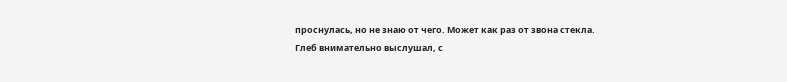проснулась, но не знаю от чего. Может как раз от звона стекла.
Глеб внимательно выслушал, с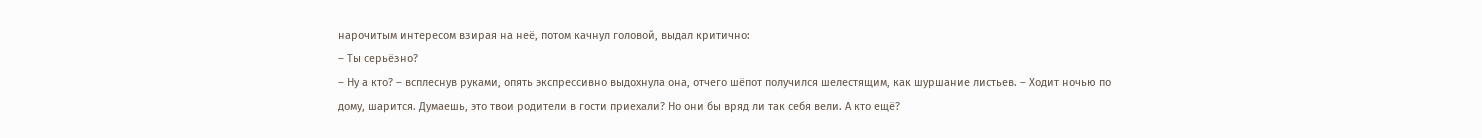нарочитым интересом взирая на неё, потом качнул головой, выдал критично:
– Ты серьёзно?
– Ну а кто? – всплеснув руками, опять экспрессивно выдохнула она, отчего шёпот получился шелестящим, как шуршание листьев. – Ходит ночью по дому, шарится. Думаешь, это твои родители в гости приехали? Но они бы вряд ли так себя вели. А кто ещё?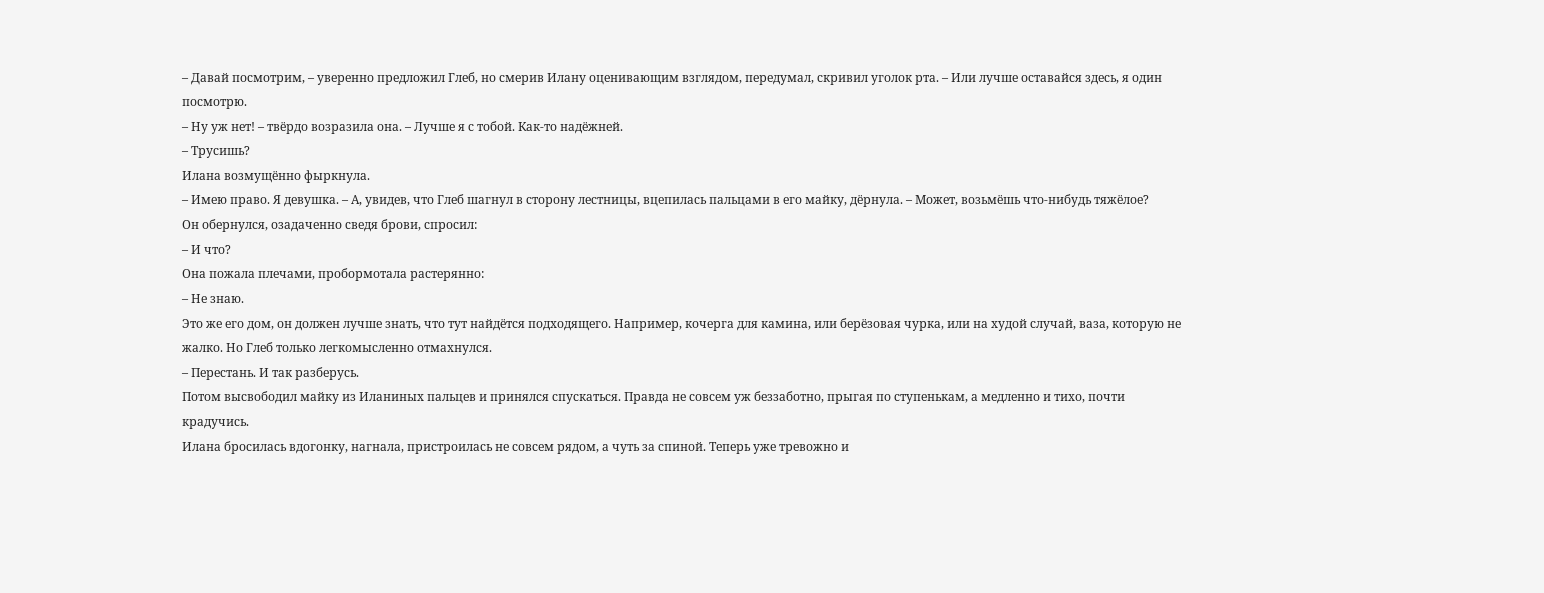– Давай посмотрим, – уверенно предложил Глеб, но смерив Илану оценивающим взглядом, передумал, скривил уголок рта. – Или лучше оставайся здесь, я один посмотрю.
– Ну уж нет! – твёрдо возразила она. – Лучше я с тобой. Как-то надёжней.
– Трусишь?
Илана возмущённо фыркнула.
– Имею право. Я девушка. – А, увидев, что Глеб шагнул в сторону лестницы, вцепилась пальцами в его майку, дёрнула. – Может, возьмёшь что-нибудь тяжёлое?
Он обернулся, озадаченно сведя брови, спросил:
– И что?
Она пожала плечами, пробормотала растерянно:
– Не знаю.
Это же его дом, он должен лучше знать, что тут найдётся подходящего. Например, кочерга для камина, или берёзовая чурка, или на худой случай, ваза, которую не жалко. Но Глеб только легкомысленно отмахнулся.
– Перестань. И так разберусь.
Потом высвободил майку из Иланиных пальцев и принялся спускаться. Правда не совсем уж беззаботно, прыгая по ступенькам, а медленно и тихо, почти крадучись.
Илана бросилась вдогонку, нагнала, пристроилась не совсем рядом, а чуть за спиной. Теперь уже тревожно и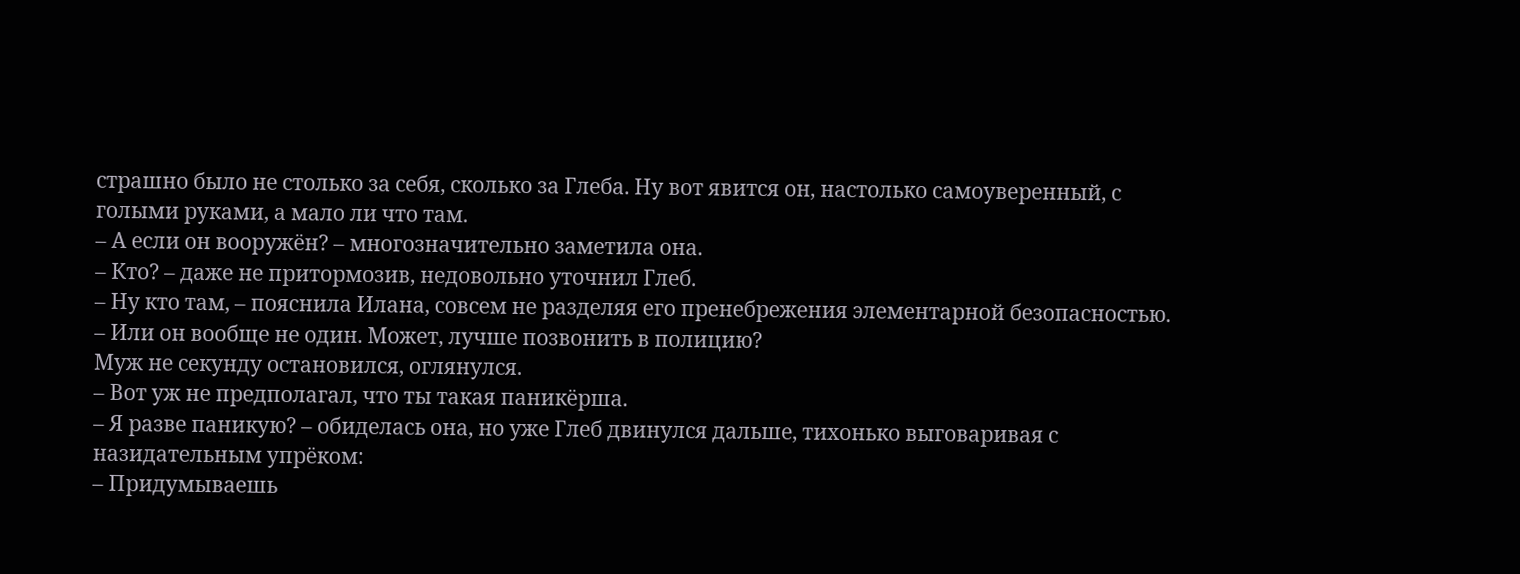страшно было не столько за себя, сколько за Глеба. Ну вот явится он, настолько самоуверенный, с голыми руками, а мало ли что там.
– А если он вооружён? – многозначительно заметила она.
– Кто? – даже не притормозив, недовольно уточнил Глеб.
– Ну кто там, – пояснила Илана, совсем не разделяя его пренебрежения элементарной безопасностью. – Или он вообще не один. Может, лучше позвонить в полицию?
Муж не секунду остановился, оглянулся.
– Вот уж не предполагал, что ты такая паникёрша.
– Я разве паникую? – обиделась она, но уже Глеб двинулся дальше, тихонько выговаривая с назидательным упрёком:
– Придумываешь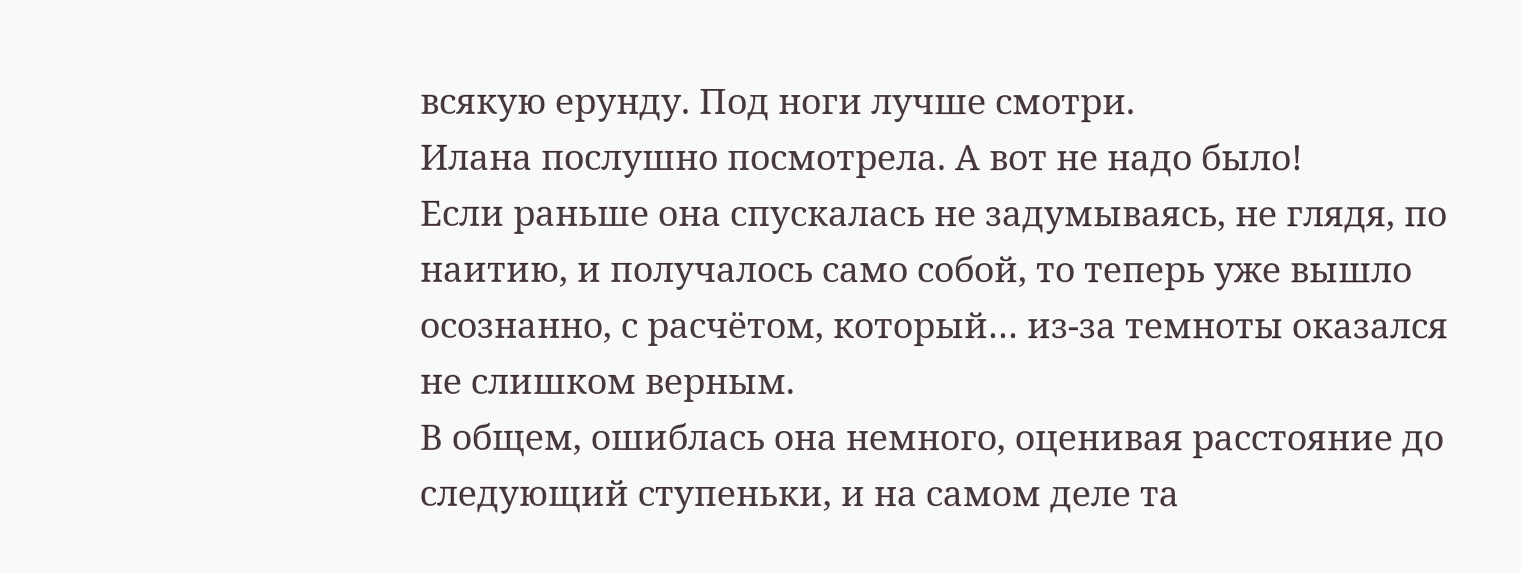всякую ерунду. Под ноги лучше смотри.
Илана послушно посмотрела. А вот не надо было!
Если раньше она спускалась не задумываясь, не глядя, по наитию, и получалось само собой, то теперь уже вышло осознанно, с расчётом, который… из-за темноты оказался не слишком верным.
В общем, ошиблась она немного, оценивая расстояние до следующий ступеньки, и на самом деле та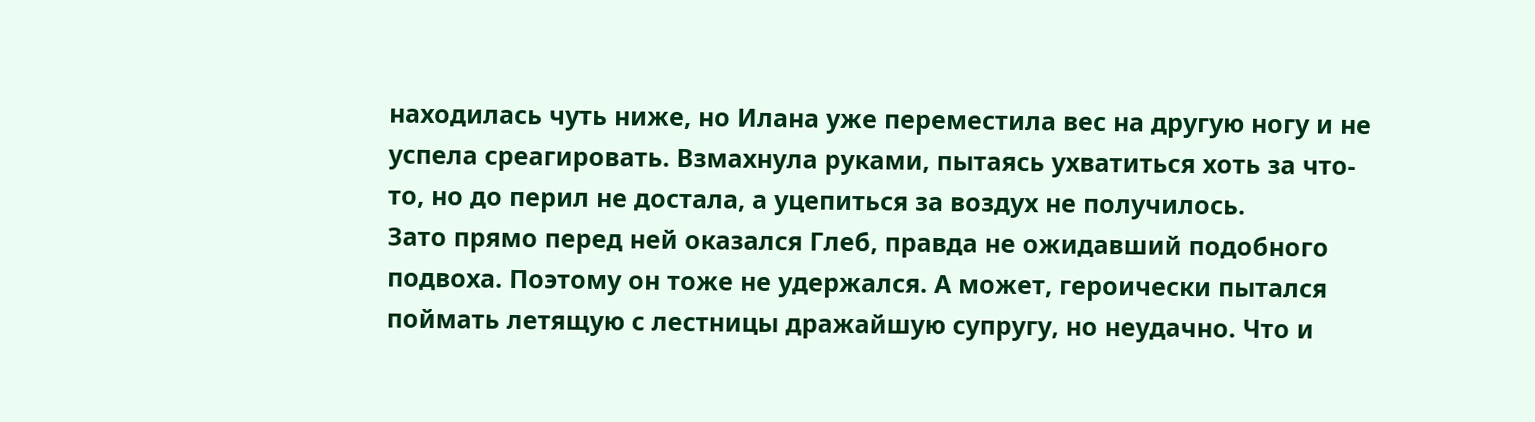находилась чуть ниже, но Илана уже переместила вес на другую ногу и не успела среагировать. Взмахнула руками, пытаясь ухватиться хоть за что-то, но до перил не достала, а уцепиться за воздух не получилось.
Зато прямо перед ней оказался Глеб, правда не ожидавший подобного подвоха. Поэтому он тоже не удержался. А может, героически пытался поймать летящую с лестницы дражайшую супругу, но неудачно. Что и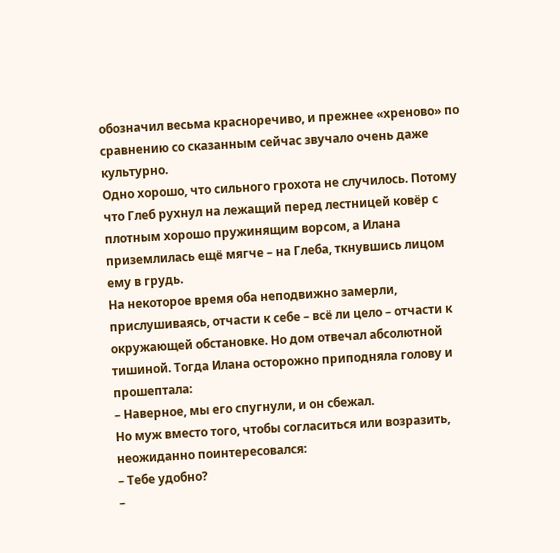обозначил весьма красноречиво, и прежнее «хреново» по сравнению со сказанным сейчас звучало очень даже культурно.
Одно хорошо, что сильного грохота не случилось. Потому что Глеб рухнул на лежащий перед лестницей ковёр с плотным хорошо пружинящим ворсом, а Илана приземлилась ещё мягче – на Глеба, ткнувшись лицом ему в грудь.
На некоторое время оба неподвижно замерли, прислушиваясь, отчасти к себе – всё ли цело – отчасти к окружающей обстановке. Но дом отвечал абсолютной тишиной. Тогда Илана осторожно приподняла голову и прошептала:
– Наверное, мы его спугнули, и он сбежал.
Но муж вместо того, чтобы согласиться или возразить, неожиданно поинтересовался:
– Тебе удобно?
–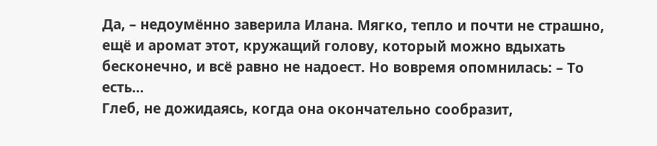Да, – недоумённо заверила Илана. Мягко, тепло и почти не страшно, ещё и аромат этот, кружащий голову, который можно вдыхать бесконечно, и всё равно не надоест. Но вовремя опомнилась: – То есть…
Глеб, не дожидаясь, когда она окончательно сообразит,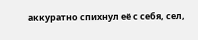аккуратно спихнул её с себя, сел,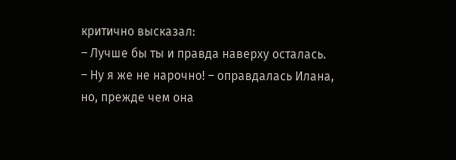критично высказал:
– Лучше бы ты и правда наверху осталась.
– Ну я же не нарочно! – оправдалась Илана, но, прежде чем она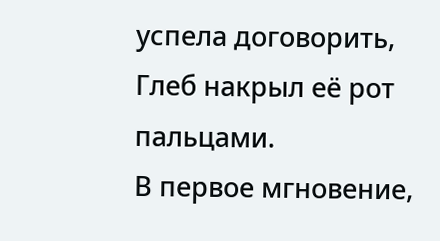успела договорить, Глеб накрыл её рот пальцами.
В первое мгновение,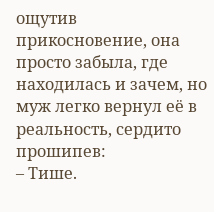ощутив прикосновение, она просто забыла, где находилась и зачем, но муж легко вернул её в реальность, сердито прошипев:
– Тише.